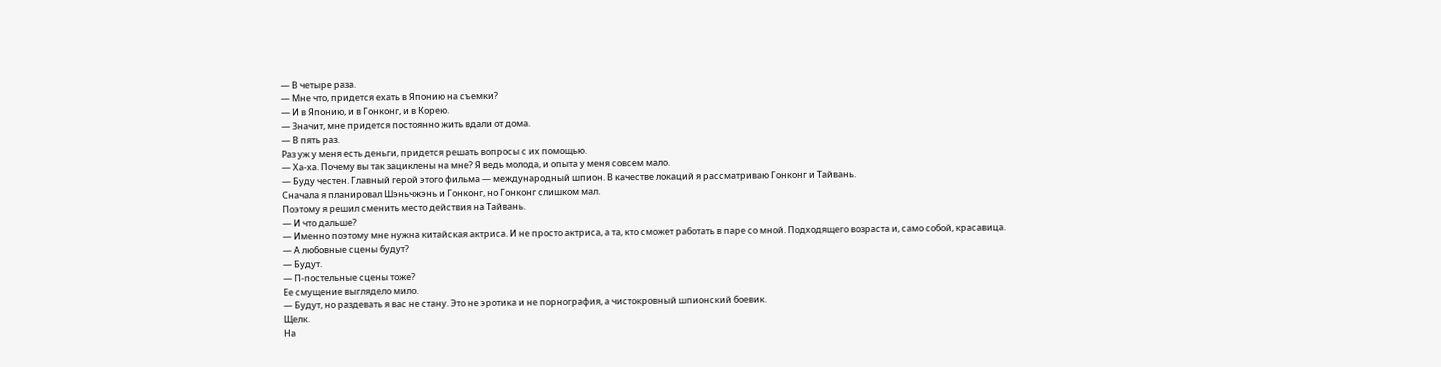— В четыре раза.
— Мне что, придется ехать в Японию на съемки?
— И в Японию, и в Гонконг, и в Корею.
— Значит, мне придется постоянно жить вдали от дома.
— В пять раз.
Раз уж у меня есть деньги, придется решать вопросы с их помощью.
— Ха-ха. Почему вы так зациклены на мне? Я ведь молода, и опыта у меня совсем мало.
— Буду честен. Главный герой этого фильма — международный шпион. В качестве локаций я рассматриваю Гонконг и Тайвань.
Сначала я планировал Шэньчжэнь и Гонконг, но Гонконг слишком мал.
Поэтому я решил сменить место действия на Тайвань.
— И что дальше?
— Именно поэтому мне нужна китайская актриса. И не просто актриса, а та, кто сможет работать в паре со мной. Подходящего возраста и, само собой, красавица.
— А любовные сцены будут?
— Будут.
— П-постельные сцены тоже?
Ее смущение выглядело мило.
— Будут, но раздевать я вас не стану. Это не эротика и не порнография, а чистокровный шпионский боевик.
Щелк.
На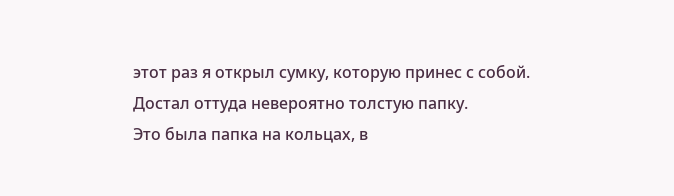этот раз я открыл сумку, которую принес с собой.
Достал оттуда невероятно толстую папку.
Это была папка на кольцах, в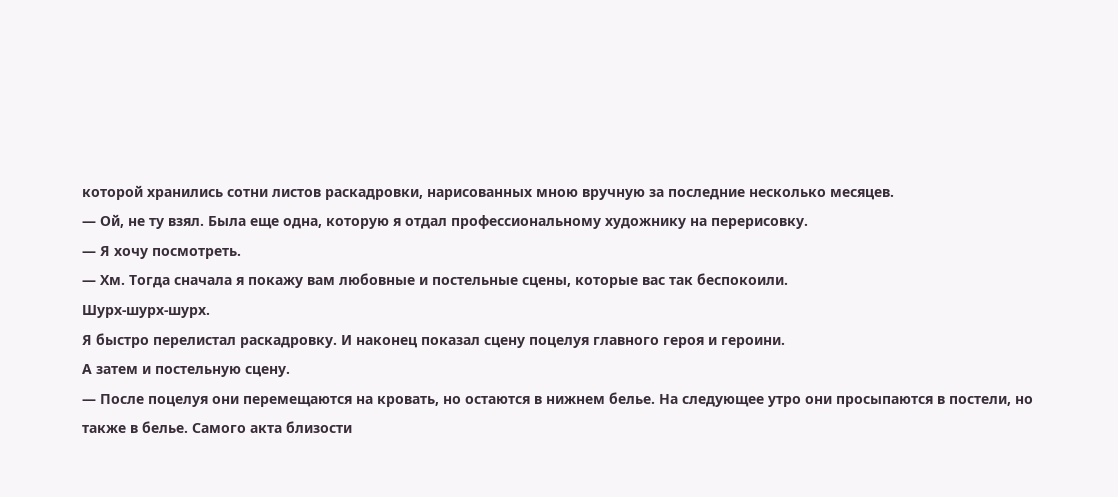которой хранились сотни листов раскадровки, нарисованных мною вручную за последние несколько месяцев.
— Ой, не ту взял. Была еще одна, которую я отдал профессиональному художнику на перерисовку.
— Я хочу посмотреть.
— Хм. Тогда сначала я покажу вам любовные и постельные сцены, которые вас так беспокоили.
Шурх-шурх-шурх.
Я быстро перелистал раскадровку. И наконец показал сцену поцелуя главного героя и героини.
А затем и постельную сцену.
— После поцелуя они перемещаются на кровать, но остаются в нижнем белье. На следующее утро они просыпаются в постели, но также в белье. Самого акта близости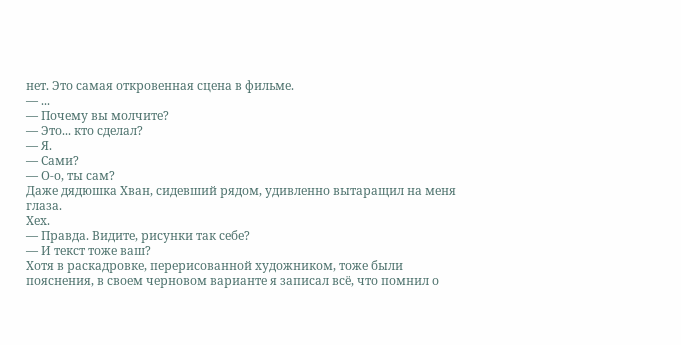нет. Это самая откровенная сцена в фильме.
— ...
— Почему вы молчите?
— Это... кто сделал?
— Я.
— Сами?
— О-о, ты сам?
Даже дядюшка Хван, сидевший рядом, удивленно вытаращил на меня глаза.
Хех.
— Правда. Видите, рисунки так себе?
— И текст тоже ваш?
Хотя в раскадровке, перерисованной художником, тоже были пояснения, в своем черновом варианте я записал всё, что помнил о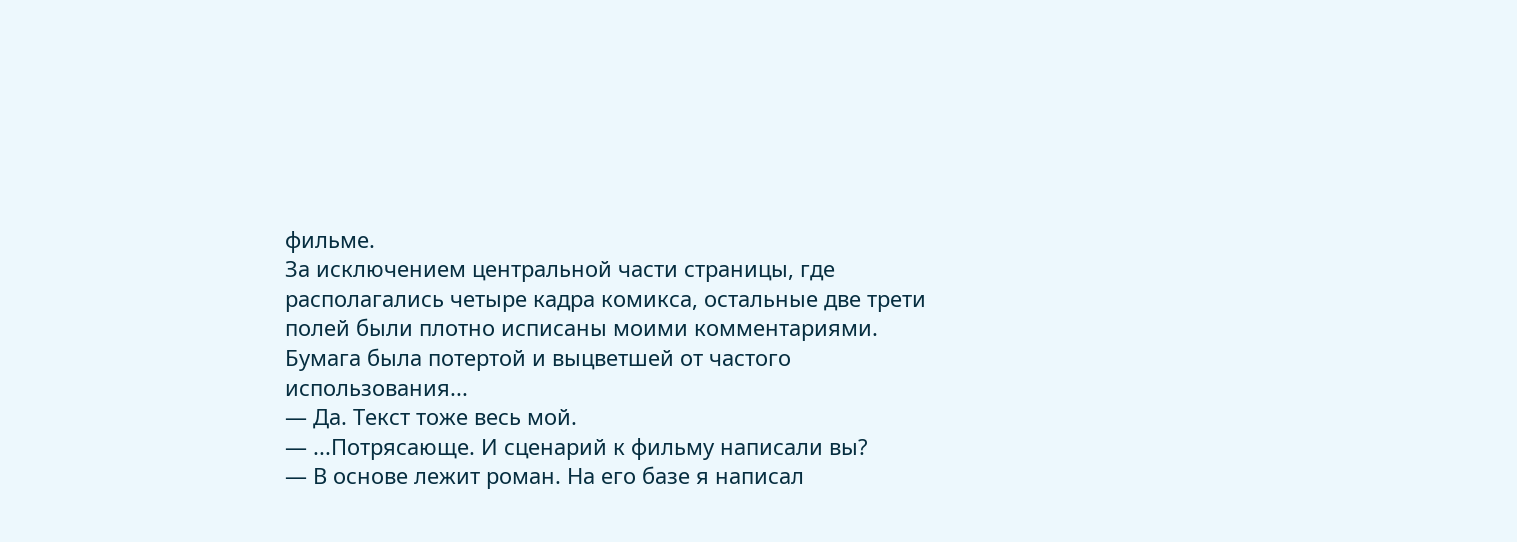фильме.
За исключением центральной части страницы, где располагались четыре кадра комикса, остальные две трети полей были плотно исписаны моими комментариями.
Бумага была потертой и выцветшей от частого использования...
— Да. Текст тоже весь мой.
— ...Потрясающе. И сценарий к фильму написали вы?
— В основе лежит роман. На его базе я написал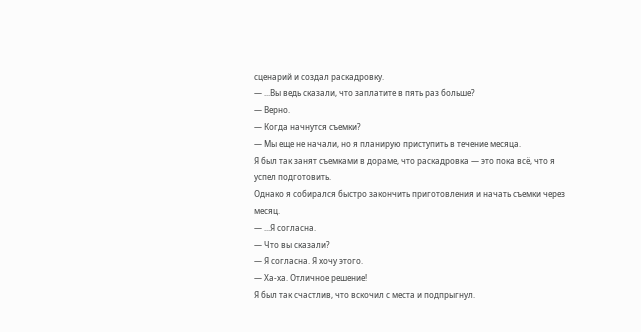сценарий и создал раскадровку.
— ...Вы ведь сказали, что заплатите в пять раз больше?
— Верно.
— Когда начнутся съемки?
— Мы еще не начали, но я планирую приступить в течение месяца.
Я был так занят съемками в дораме, что раскадровка — это пока всё, что я успел подготовить.
Однако я собирался быстро закончить приготовления и начать съемки через месяц.
— ...Я согласна.
— Что вы сказали?
— Я согласна. Я хочу этого.
— Ха-ха. Отличное решение!
Я был так счастлив, что вскочил с места и подпрыгнул.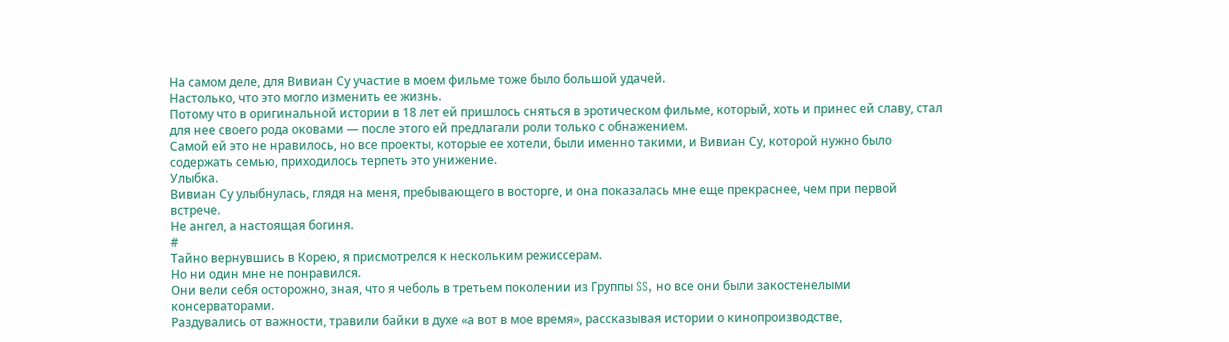На самом деле, для Вивиан Су участие в моем фильме тоже было большой удачей.
Настолько, что это могло изменить ее жизнь.
Потому что в оригинальной истории в 18 лет ей пришлось сняться в эротическом фильме, который, хоть и принес ей славу, стал для нее своего рода оковами — после этого ей предлагали роли только с обнажением.
Самой ей это не нравилось, но все проекты, которые ее хотели, были именно такими, и Вивиан Су, которой нужно было содержать семью, приходилось терпеть это унижение.
Улыбка.
Вивиан Су улыбнулась, глядя на меня, пребывающего в восторге, и она показалась мне еще прекраснее, чем при первой встрече.
Не ангел, а настоящая богиня.
#
Тайно вернувшись в Корею, я присмотрелся к нескольким режиссерам.
Но ни один мне не понравился.
Они вели себя осторожно, зная, что я чеболь в третьем поколении из Группы SS, но все они были закостенелыми консерваторами.
Раздувались от важности, травили байки в духе «а вот в мое время», рассказывая истории о кинопроизводстве,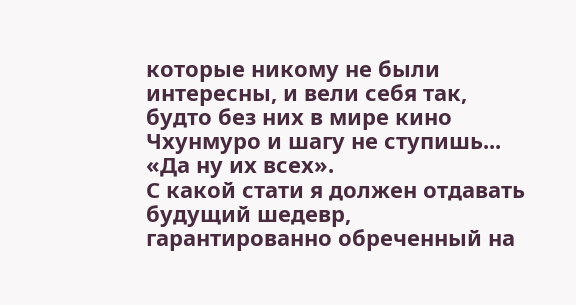которые никому не были интересны, и вели себя так, будто без них в мире кино Чхунмуро и шагу не ступишь...
«Да ну их всех».
С какой стати я должен отдавать будущий шедевр, гарантированно обреченный на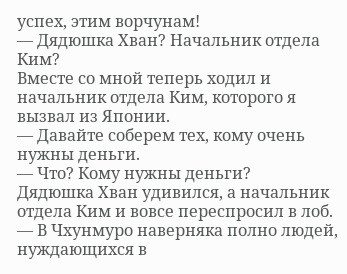успех, этим ворчунам!
— Дядюшка Хван? Начальник отдела Ким?
Вместе со мной теперь ходил и начальник отдела Ким, которого я вызвал из Японии.
— Давайте соберем тех, кому очень нужны деньги.
— Что? Кому нужны деньги?
Дядюшка Хван удивился, а начальник отдела Ким и вовсе переспросил в лоб.
— В Чхунмуро наверняка полно людей, нуждающихся в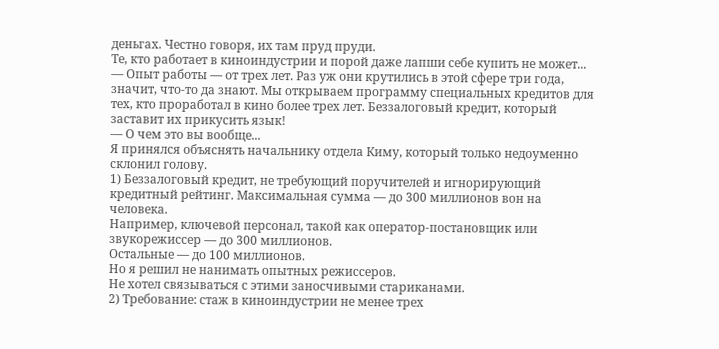деньгах. Честно говоря, их там пруд пруди.
Те, кто работает в киноиндустрии и порой даже лапши себе купить не может...
— Опыт работы — от трех лет. Раз уж они крутились в этой сфере три года, значит, что-то да знают. Мы открываем программу специальных кредитов для тех, кто проработал в кино более трех лет. Беззалоговый кредит, который заставит их прикусить язык!
— О чем это вы вообще...
Я принялся объяснять начальнику отдела Киму, который только недоуменно склонил голову.
1) Беззалоговый кредит, не требующий поручителей и игнорирующий кредитный рейтинг. Максимальная сумма — до 300 миллионов вон на человека.
Например, ключевой персонал, такой как оператор-постановщик или звукорежиссер — до 300 миллионов.
Остальные — до 100 миллионов.
Но я решил не нанимать опытных режиссеров.
Не хотел связываться с этими заносчивыми стариканами.
2) Требование: стаж в киноиндустрии не менее трех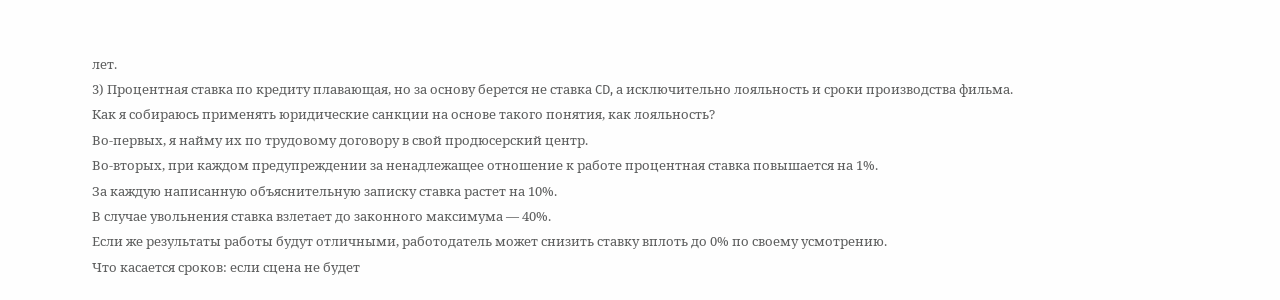лет.
3) Процентная ставка по кредиту плавающая, но за основу берется не ставка CD, а исключительно лояльность и сроки производства фильма.
Как я собираюсь применять юридические санкции на основе такого понятия, как лояльность?
Во-первых, я найму их по трудовому договору в свой продюсерский центр.
Во-вторых, при каждом предупреждении за ненадлежащее отношение к работе процентная ставка повышается на 1%.
За каждую написанную объяснительную записку ставка растет на 10%.
В случае увольнения ставка взлетает до законного максимума — 40%.
Если же результаты работы будут отличными, работодатель может снизить ставку вплоть до 0% по своему усмотрению.
Что касается сроков: если сцена не будет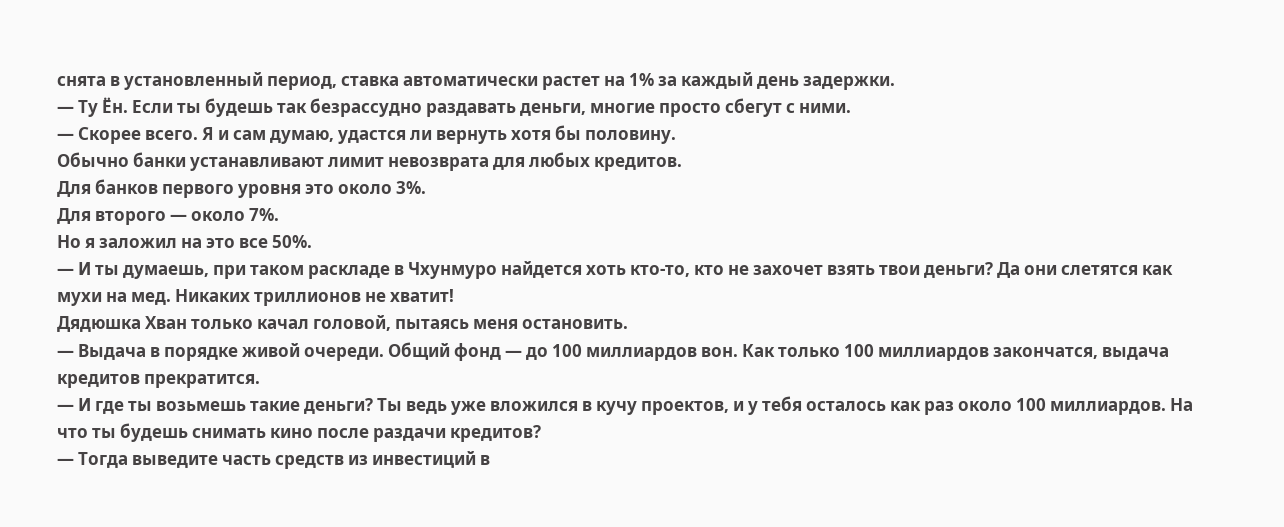снята в установленный период, ставка автоматически растет на 1% за каждый день задержки.
— Ту Ён. Если ты будешь так безрассудно раздавать деньги, многие просто сбегут с ними.
— Скорее всего. Я и сам думаю, удастся ли вернуть хотя бы половину.
Обычно банки устанавливают лимит невозврата для любых кредитов.
Для банков первого уровня это около 3%.
Для второго — около 7%.
Но я заложил на это все 50%.
— И ты думаешь, при таком раскладе в Чхунмуро найдется хоть кто-то, кто не захочет взять твои деньги? Да они слетятся как мухи на мед. Никаких триллионов не хватит!
Дядюшка Хван только качал головой, пытаясь меня остановить.
— Выдача в порядке живой очереди. Общий фонд — до 100 миллиардов вон. Как только 100 миллиардов закончатся, выдача кредитов прекратится.
— И где ты возьмешь такие деньги? Ты ведь уже вложился в кучу проектов, и у тебя осталось как раз около 100 миллиардов. На что ты будешь снимать кино после раздачи кредитов?
— Тогда выведите часть средств из инвестиций в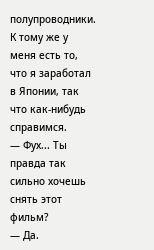полупроводники. К тому же у меня есть то, что я заработал в Японии, так что как-нибудь справимся.
— Фух... Ты правда так сильно хочешь снять этот фильм?
— Да.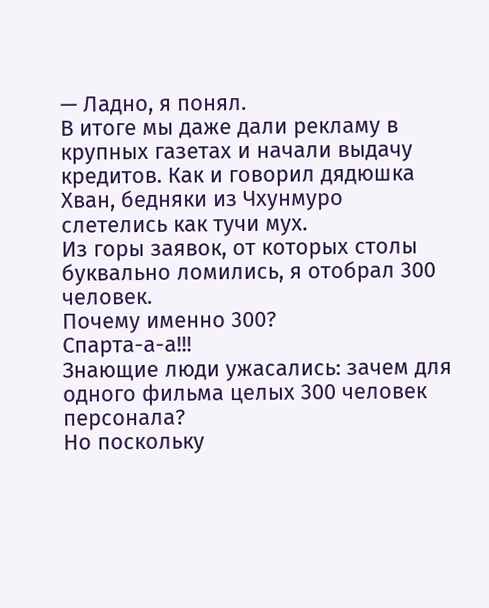— Ладно, я понял.
В итоге мы даже дали рекламу в крупных газетах и начали выдачу кредитов. Как и говорил дядюшка Хван, бедняки из Чхунмуро слетелись как тучи мух.
Из горы заявок, от которых столы буквально ломились, я отобрал 300 человек.
Почему именно 300?
Спарта-а-а!!!
Знающие люди ужасались: зачем для одного фильма целых 300 человек персонала?
Но поскольку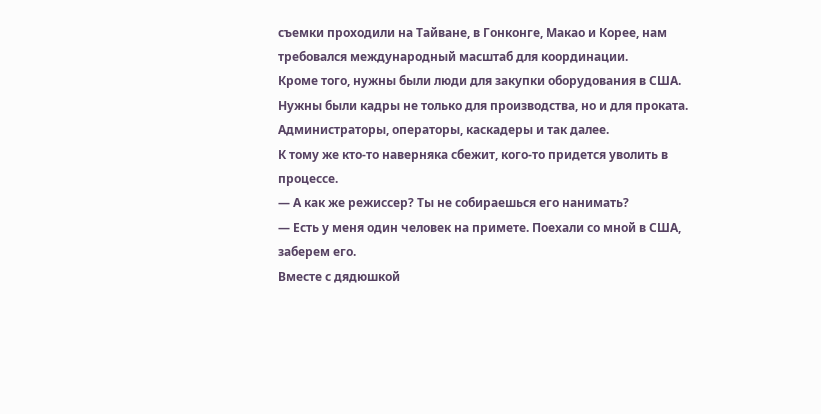съемки проходили на Тайване, в Гонконге, Макао и Корее, нам требовался международный масштаб для координации.
Кроме того, нужны были люди для закупки оборудования в США.
Нужны были кадры не только для производства, но и для проката.
Администраторы, операторы, каскадеры и так далее.
К тому же кто-то наверняка сбежит, кого-то придется уволить в процессе.
— А как же режиссер? Ты не собираешься его нанимать?
— Есть у меня один человек на примете. Поехали со мной в США, заберем его.
Вместе с дядюшкой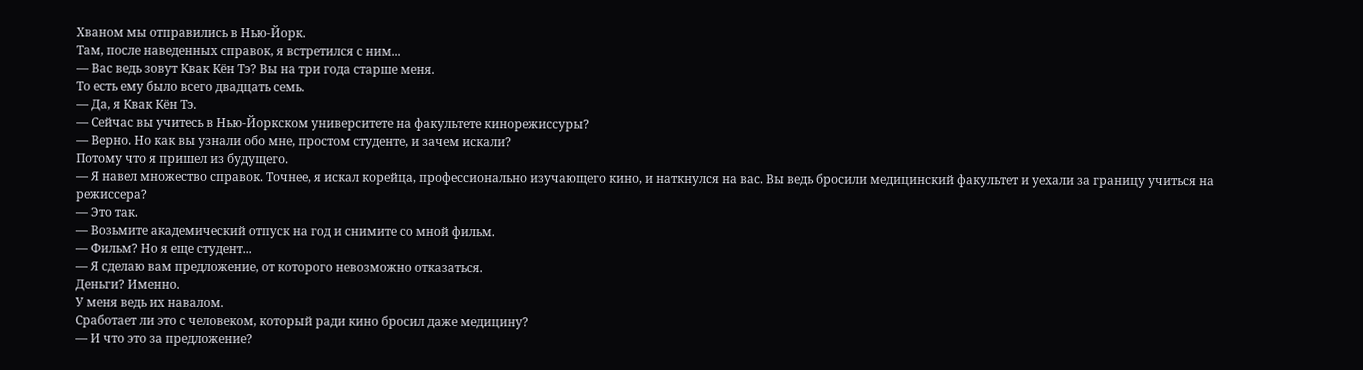Хваном мы отправились в Нью-Йорк.
Там, после наведенных справок, я встретился с ним...
— Вас ведь зовут Квак Кён Тэ? Вы на три года старше меня.
То есть ему было всего двадцать семь.
— Да, я Квак Кён Тэ.
— Сейчас вы учитесь в Нью-Йоркском университете на факультете кинорежиссуры?
— Верно. Но как вы узнали обо мне, простом студенте, и зачем искали?
Потому что я пришел из будущего.
— Я навел множество справок. Точнее, я искал корейца, профессионально изучающего кино, и наткнулся на вас. Вы ведь бросили медицинский факультет и уехали за границу учиться на режиссера?
— Это так.
— Возьмите академический отпуск на год и снимите со мной фильм.
— Фильм? Но я еще студент...
— Я сделаю вам предложение, от которого невозможно отказаться.
Деньги? Именно.
У меня ведь их навалом.
Сработает ли это с человеком, который ради кино бросил даже медицину?
— И что это за предложение?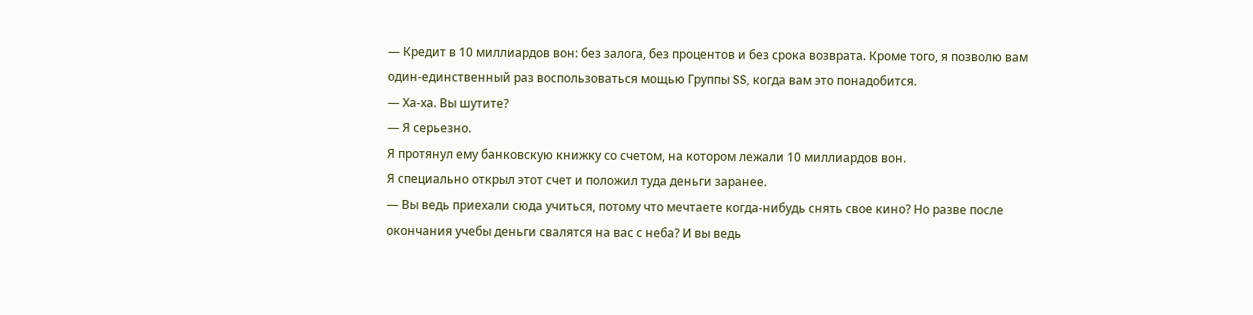— Кредит в 10 миллиардов вон: без залога, без процентов и без срока возврата. Кроме того, я позволю вам один-единственный раз воспользоваться мощью Группы SS, когда вам это понадобится.
— Ха-ха. Вы шутите?
— Я серьезно.
Я протянул ему банковскую книжку со счетом, на котором лежали 10 миллиардов вон.
Я специально открыл этот счет и положил туда деньги заранее.
— Вы ведь приехали сюда учиться, потому что мечтаете когда-нибудь снять свое кино? Но разве после окончания учебы деньги свалятся на вас с неба? И вы ведь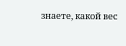знаете, какой вес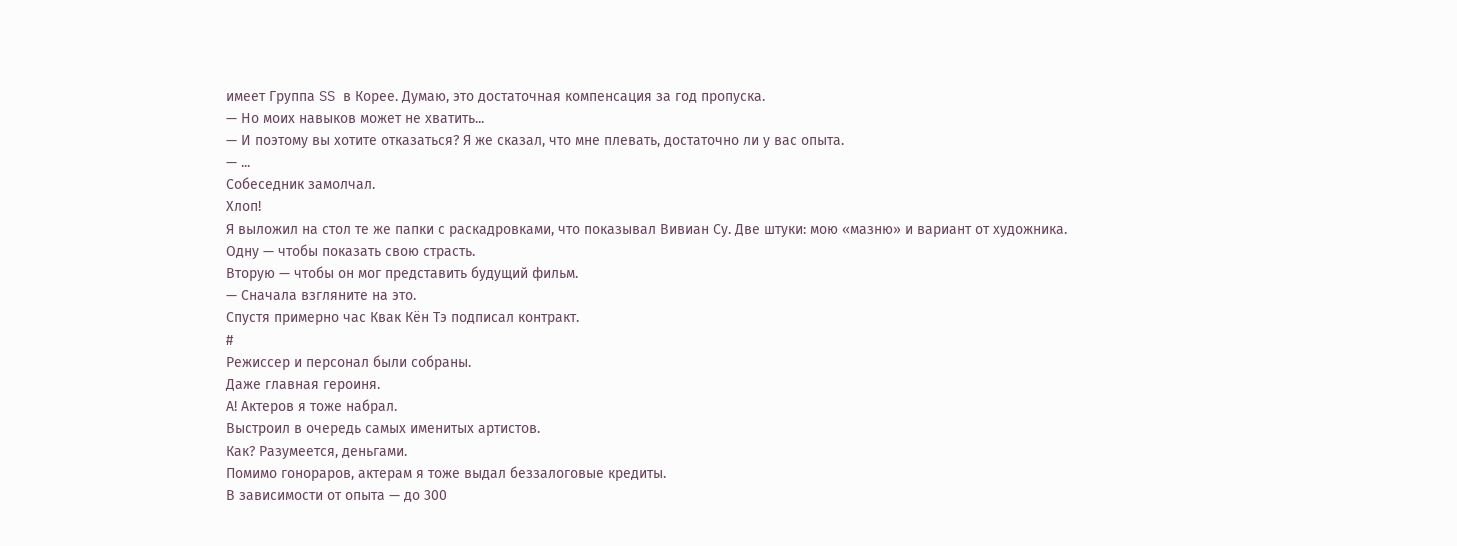имеет Группа SS в Корее. Думаю, это достаточная компенсация за год пропуска.
— Но моих навыков может не хватить...
— И поэтому вы хотите отказаться? Я же сказал, что мне плевать, достаточно ли у вас опыта.
— ...
Собеседник замолчал.
Хлоп!
Я выложил на стол те же папки с раскадровками, что показывал Вивиан Су. Две штуки: мою «мазню» и вариант от художника.
Одну — чтобы показать свою страсть.
Вторую — чтобы он мог представить будущий фильм.
— Сначала взгляните на это.
Спустя примерно час Квак Кён Тэ подписал контракт.
#
Режиссер и персонал были собраны.
Даже главная героиня.
А! Актеров я тоже набрал.
Выстроил в очередь самых именитых артистов.
Как? Разумеется, деньгами.
Помимо гонораров, актерам я тоже выдал беззалоговые кредиты.
В зависимости от опыта — до 300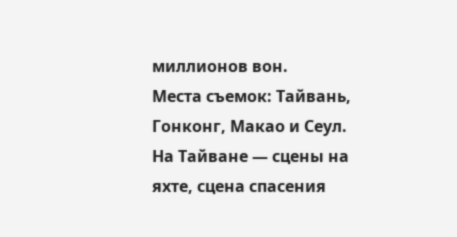миллионов вон.
Места съемок: Тайвань, Гонконг, Макао и Сеул.
На Тайване — сцены на яхте, сцена спасения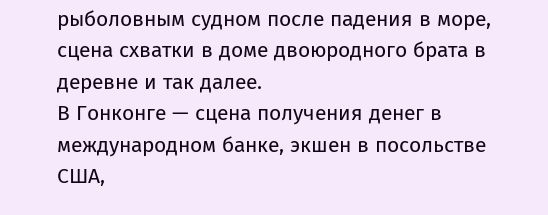рыболовным судном после падения в море, сцена схватки в доме двоюродного брата в деревне и так далее.
В Гонконге — сцена получения денег в международном банке, экшен в посольстве США,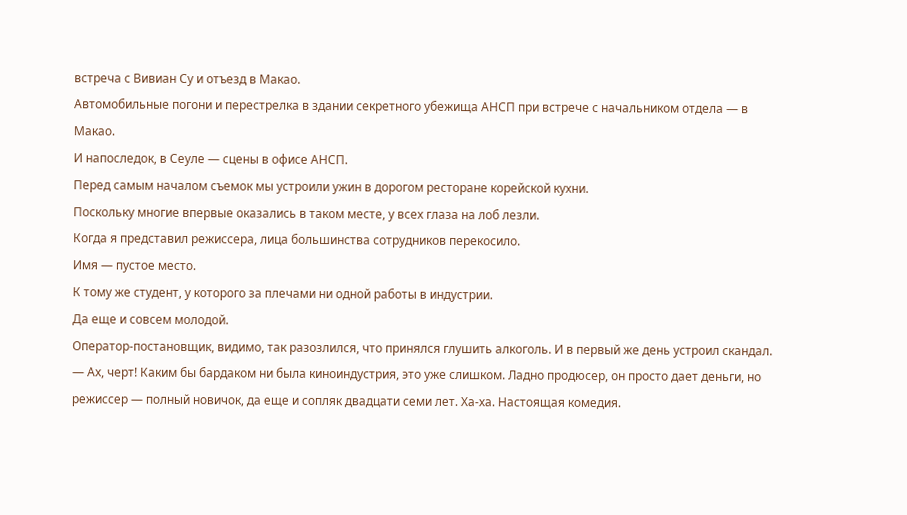встреча с Вивиан Су и отъезд в Макао.
Автомобильные погони и перестрелка в здании секретного убежища АНСП при встрече с начальником отдела — в Макао.
И напоследок, в Сеуле — сцены в офисе АНСП.
Перед самым началом съемок мы устроили ужин в дорогом ресторане корейской кухни.
Поскольку многие впервые оказались в таком месте, у всех глаза на лоб лезли.
Когда я представил режиссера, лица большинства сотрудников перекосило.
Имя — пустое место.
К тому же студент, у которого за плечами ни одной работы в индустрии.
Да еще и совсем молодой.
Оператор-постановщик, видимо, так разозлился, что принялся глушить алкоголь. И в первый же день устроил скандал.
— Ах, черт! Каким бы бардаком ни была киноиндустрия, это уже слишком. Ладно продюсер, он просто дает деньги, но режиссер — полный новичок, да еще и сопляк двадцати семи лет. Ха-ха. Настоящая комедия.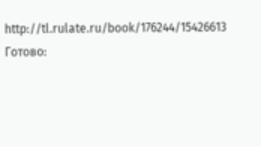http://tl.rulate.ru/book/176244/15426613
Готово: